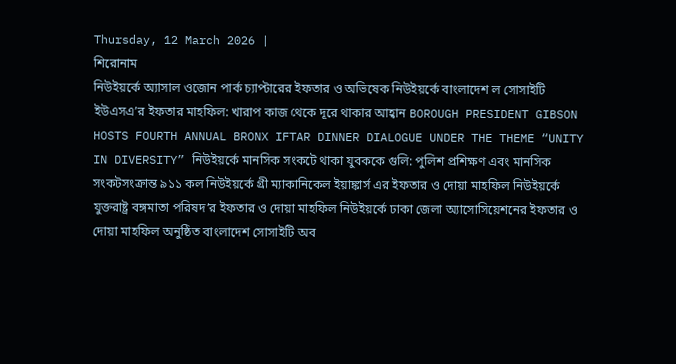Thursday, 12 March 2026 |
শিরোনাম
নিউইয়র্কে অ্যাসাল ওজোন পার্ক চ্যাপ্টারের ইফতার ও অভিষেক নিউইয়র্কে বাংলাদেশ ল সোসাইটি ইউএসএ’র ইফতার মাহফিল: খারাপ কাজ থেকে দূরে থাকার আহ্বান BOROUGH PRESIDENT GIBSON HOSTS FOURTH ANNUAL BRONX IFTAR DINNER DIALOGUE UNDER THE THEME “UNITY IN DIVERSITY” নিউইয়র্কে মানসিক সংকটে থাকা যুবককে গুলি: পুলিশ প্রশিক্ষণ এবং মানসিক সংকটসংক্রান্ত ৯১১ কল নিউইয়র্কে গ্রী ম্যাকানিকেল ইয়াঙ্কার্স এর ইফতার ও দোয়া মাহফিল নিউইয়র্কে যুক্তরাষ্ট্র বঙ্গমাতা পরিষদ’র ইফতার ও দোয়া মাহফিল নিউইয়র্কে ঢাকা জেলা অ্যাসোসিয়েশনের ইফতার ও দোয়া মাহফিল অনুষ্ঠিত বাংলাদেশ সোসাইটি অব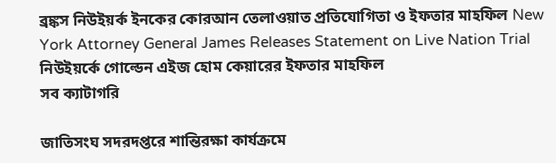ব্রঙ্কস নিউইয়র্ক ইনকের কোরআন তেলাওয়াত প্রতিযোগিতা ও ইফতার মাহফিল New York Attorney General James Releases Statement on Live Nation Trial নিউইয়র্কে গোল্ডেন এইজ হোম কেয়ারের ইফতার মাহফিল
সব ক্যাটাগরি

জাতিসংঘ সদরদপ্তরে শান্তিরক্ষা কার্যক্রমে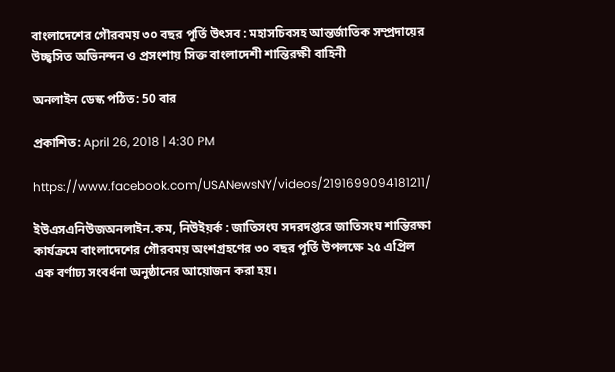বাংলাদেশের গৌরবময় ৩০ বছর পূর্তি উৎসব : মহাসচিবসহ আন্তর্জাতিক সম্প্রদায়ের উচ্ছ্বসিত অভিনন্দন ও প্রসংশায় সিক্ত বাংলাদেশী শান্তিরক্ষী বাহিনী

অনলাইন ডেস্ক পঠিত: 50 বার

প্রকাশিত: April 26, 2018 | 4:30 PM

https://www.facebook.com/USANewsNY/videos/2191699094181211/

ইউএসএনিউজঅনলাইন.কম, নিউইয়র্ক : জাতিসংঘ সদরদপ্তরে জাতিসংঘ শান্তিরক্ষা কার্যক্রমে বাংলাদেশের গৌরবময় অংশগ্রহণের ৩০ বছর পূর্তি উপলক্ষে ২৫ এপ্রিল এক বর্ণাঢ্য সংবর্ধনা অনুষ্ঠানের আয়োজন করা হয়।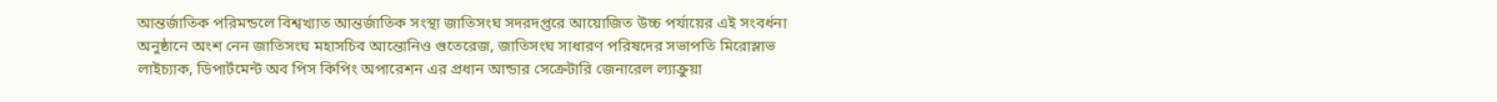আন্তর্জাতিক পরিমন্ডলে বিশ্বখ্যাত আন্তর্জাতিক সংস্থা জাতিসংঘ সদরদপ্তরে আয়োজিত উচ্চ পর্যায়ের এই সংবর্ধনা অনুষ্ঠানে অংশ নেন জাতিসংঘ মহাসচিব আন্তোনিও গুতেরেজ, জাতিসংঘ সাধারণ পরিষদের সভাপতি মিরোস্লাভ লাইচ্যাক, ডিপার্টমেন্ট অব পিস কিপিং অপারেশন এর প্রধান আন্ডার সেক্রেটারি জেনারেল ল্যাক্রুয়া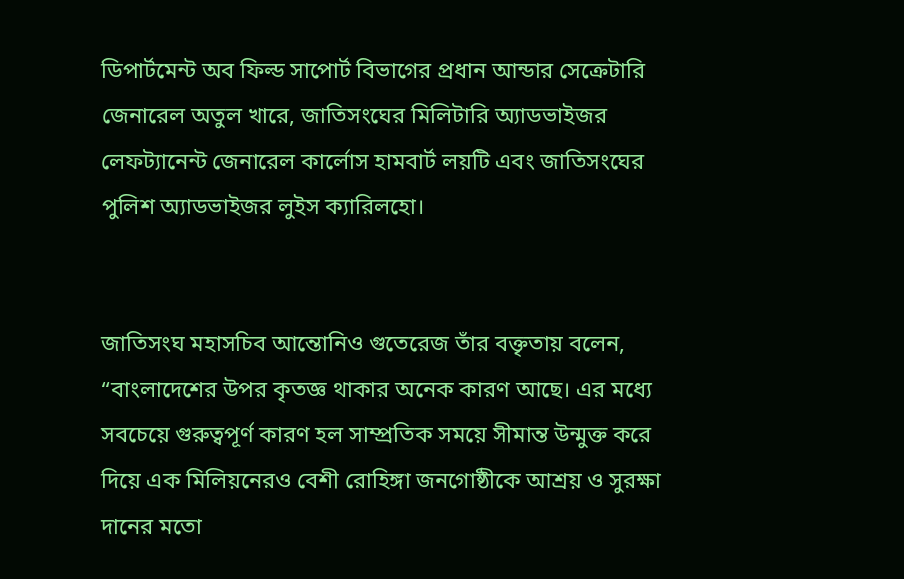ডিপার্টমেন্ট অব ফিল্ড সাপোর্ট বিভাগের প্রধান আন্ডার সেক্রেটারি জেনারেল অতুল খারে, জাতিসংঘের মিলিটারি অ্যাডভাইজর লেফট্যানেন্ট জেনারেল কার্লোস হামবার্ট লয়টি এবং জাতিসংঘের পুলিশ অ্যাডভাইজর লুইস ক্যারিলহো।


জাতিসংঘ মহাসচিব আন্তোনিও গুতেরেজ তাঁর বক্তৃতায় বলেন, “বাংলাদেশের উপর কৃতজ্ঞ থাকার অনেক কারণ আছে। এর মধ্যে সবচেয়ে গুরুত্বপূর্ণ কারণ হল সাম্প্রতিক সময়ে সীমান্ত উন্মুক্ত করে দিয়ে এক মিলিয়নেরও বেশী রোহিঙ্গা জনগোষ্ঠীকে আশ্রয় ও সুরক্ষা দানের মতো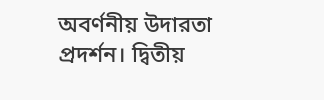অবর্ণনীয় উদারতা প্রদর্শন। দ্বিতীয়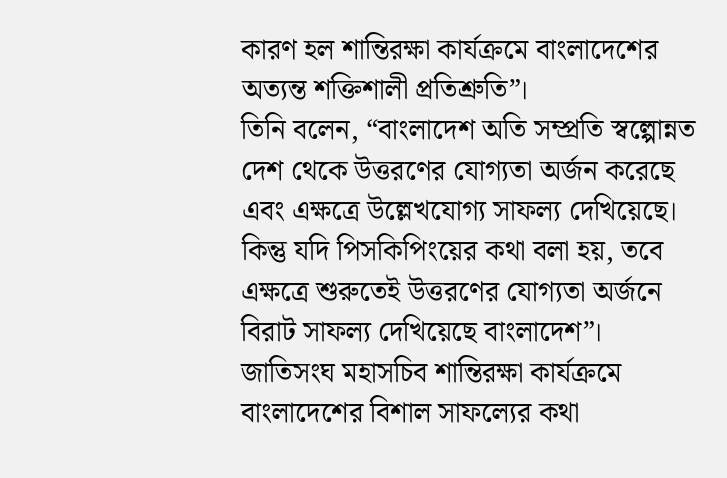কারণ হল শান্তিরক্ষা কার্যক্রমে বাংলাদেশের অত্যন্ত শক্তিশালী প্রতিশ্রুতি”।
তিনি বলেন, “বাংলাদেশ অতি সম্প্রতি স্বল্পোন্নত দেশ থেকে উত্তরণের যোগ্যতা অর্জন করেছে এবং এক্ষত্রে উল্লেখযোগ্য সাফল্য দেখিয়েছে। কিন্তু যদি পিসকিপিংয়ের কথা বলা হয়, তবে এক্ষত্রে শুরুতেই উত্তরণের যোগ্যতা অর্জনে বিরাট সাফল্য দেখিয়েছে বাংলাদেশ”।
জাতিসংঘ মহাসচিব শান্তিরক্ষা কার্যক্রমে বাংলাদেশের বিশাল সাফল্যের কথা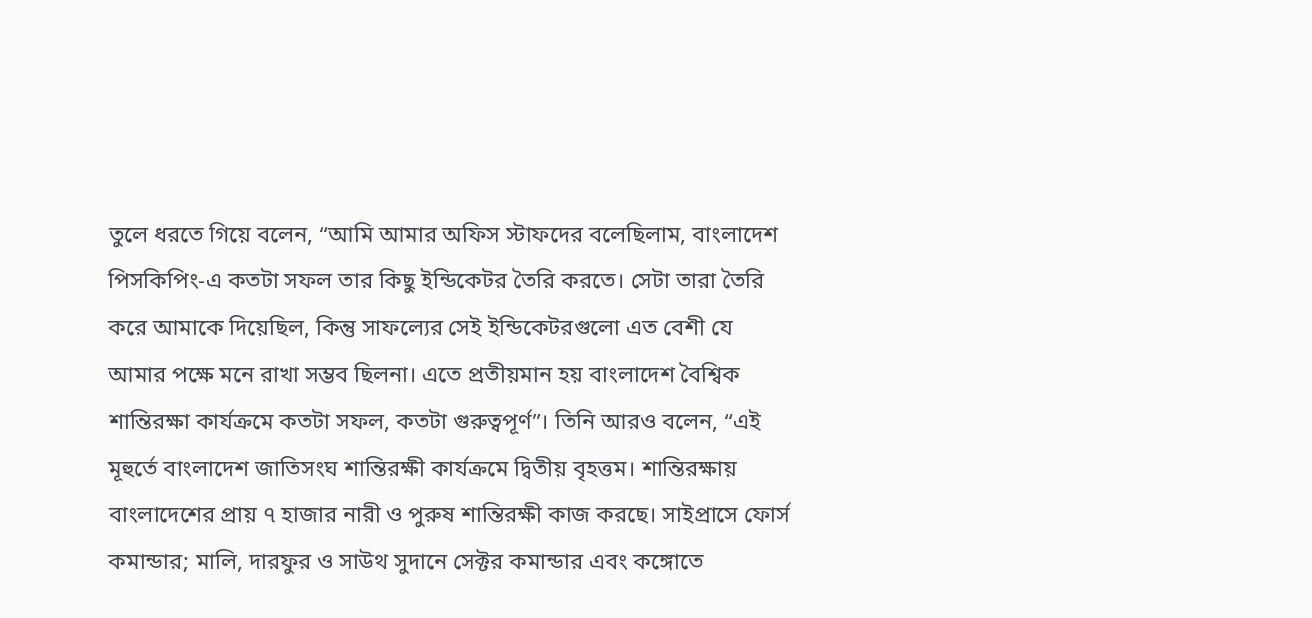তুলে ধরতে গিয়ে বলেন, “আমি আমার অফিস স্টাফদের বলেছিলাম, বাংলাদেশ পিসকিপিং-এ কতটা সফল তার কিছু ইন্ডিকেটর তৈরি করতে। সেটা তারা তৈরি করে আমাকে দিয়েছিল, কিন্তু সাফল্যের সেই ইন্ডিকেটরগুলো এত বেশী যে আমার পক্ষে মনে রাখা সম্ভব ছিলনা। এতে প্রতীয়মান হয় বাংলাদেশ বৈশ্বিক শান্তিরক্ষা কার্যক্রমে কতটা সফল, কতটা গুরুত্বপূর্ণ”। তিনি আরও বলেন, “এই মূহুর্তে বাংলাদেশ জাতিসংঘ শান্তিরক্ষী কার্যক্রমে দ্বিতীয় বৃহত্তম। শান্তিরক্ষায় বাংলাদেশের প্রায় ৭ হাজার নারী ও পুরুষ শান্তিরক্ষী কাজ করছে। সাইপ্রাসে ফোর্স কমান্ডার; মালি, দারফুর ও সাউথ সুদানে সেক্টর কমান্ডার এবং কঙ্গোতে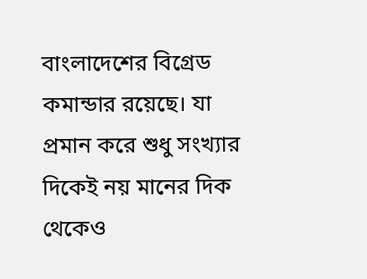বাংলাদেশের বিগ্রেড কমান্ডার রয়েছে। যা প্রমান করে শুধু সংখ্যার দিকেই নয় মানের দিক থেকেও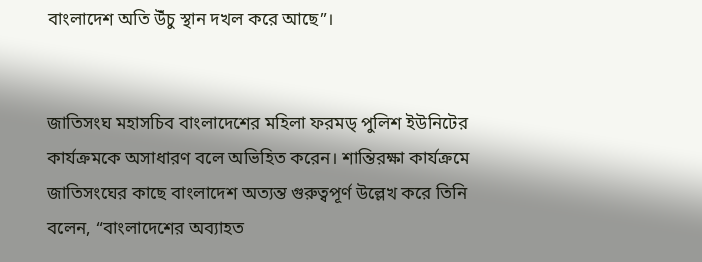বাংলাদেশ অতি উঁচু স্থান দখল করে আছে”।


জাতিসংঘ মহাসচিব বাংলাদেশের মহিলা ফরমড্ পুলিশ ইউনিটের কার্যক্রমকে অসাধারণ বলে অভিহিত করেন। শান্তিরক্ষা কার্যক্রমে জাতিসংঘের কাছে বাংলাদেশ অত্যন্ত গুরুত্বপূর্ণ উল্লেখ করে তিনি বলেন, “বাংলাদেশের অব্যাহত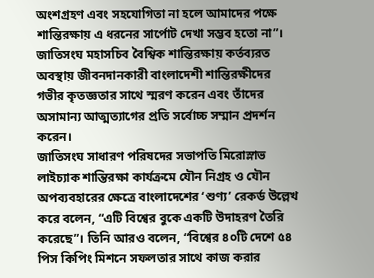অংশগ্রহণ এবং সহযোগিতা না হলে আমাদের পক্ষে শান্তিরক্ষায় এ ধরনের সার্পোট দেখা সম্ভব হতো না”। জাতিসংঘ মহাসচিব বৈশ্বিক শান্তিরক্ষায় কর্তব্যরত অবস্থায় জীবনদানকারী বাংলাদেশী শান্তিরক্ষীদের গভীর কৃতজ্ঞতার সাথে স্মরণ করেন এবং তাঁদের অসামান্য আত্মত্যাগের প্রতি সর্বোচ্চ সম্মান প্রদর্শন করেন।
জাতিসংঘ সাধারণ পরিষদের সভাপতি মিরোস্লাভ লাইচ্যাক শান্তিরক্ষা কার্যক্রমে যৌন নিগ্রহ ও যৌন অপব্যবহারের ক্ষেত্রে বাংলাদেশের ‘শুণ্য’ রেকর্ড উল্লেখ করে বলেন, “এটি বিশ্বের বুকে একটি উদাহরণ তৈরি করেছে”। তিনি আরও বলেন, “বিশ্বের ৪০টি দেশে ৫৪ পিস কিপিং মিশনে সফলতার সাথে কাজ করার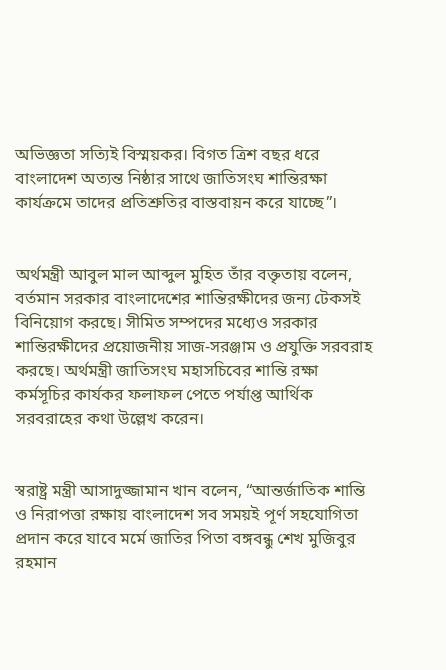অভিজ্ঞতা সত্যিই বিস্ময়কর। বিগত ত্রিশ বছর ধরে বাংলাদেশ অত্যন্ত নিষ্ঠার সাথে জাতিসংঘ শান্তিরক্ষা কার্যক্রমে তাদের প্রতিশ্রুতির বাস্তবায়ন করে যাচ্ছে”।


অর্থমন্ত্রী আবুল মাল আব্দুল মুহিত তাঁর বক্তৃতায় বলেন, বর্তমান সরকার বাংলাদেশের শান্তিরক্ষীদের জন্য টেকসই বিনিয়োগ করছে। সীমিত সম্পদের মধ্যেও সরকার শান্তিরক্ষীদের প্রয়োজনীয় সাজ-সরঞ্জাম ও প্রযুক্তি সরবরাহ করছে। অর্থমন্ত্রী জাতিসংঘ মহাসচিবের শান্তি রক্ষা কর্মসূচির কার্যকর ফলাফল পেতে পর্যাপ্ত আর্থিক সরবরাহের কথা উল্লেখ করেন।


স্বরাষ্ট্র মন্ত্রী আসাদুজ্জামান খান বলেন, “আন্তর্জাতিক শান্তি ও নিরাপত্তা রক্ষায় বাংলাদেশ সব সময়ই পূর্ণ সহযোগিতা প্রদান করে যাবে মর্মে জাতির পিতা বঙ্গবন্ধু শেখ মুজিবুর রহমান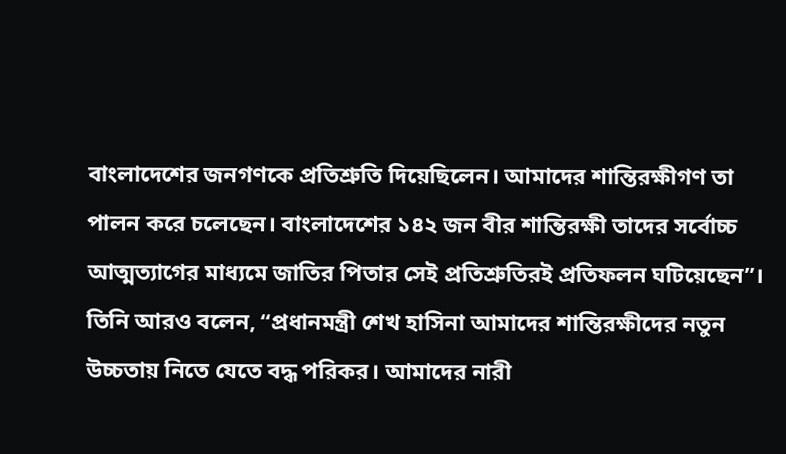বাংলাদেশের জনগণকে প্রতিশ্রুতি দিয়েছিলেন। আমাদের শান্তিরক্ষীগণ তা পালন করে চলেছেন। বাংলাদেশের ১৪২ জন বীর শান্তিরক্ষী তাদের সর্বোচ্চ আত্মত্যাগের মাধ্যমে জাতির পিতার সেই প্রতিশ্রুতিরই প্রতিফলন ঘটিয়েছেন”। তিনি আরও বলেন, “প্রধানমন্ত্রী শেখ হাসিনা আমাদের শান্তিরক্ষীদের নতুন উচ্চতায় নিতে যেতে বদ্ধ পরিকর। আমাদের নারী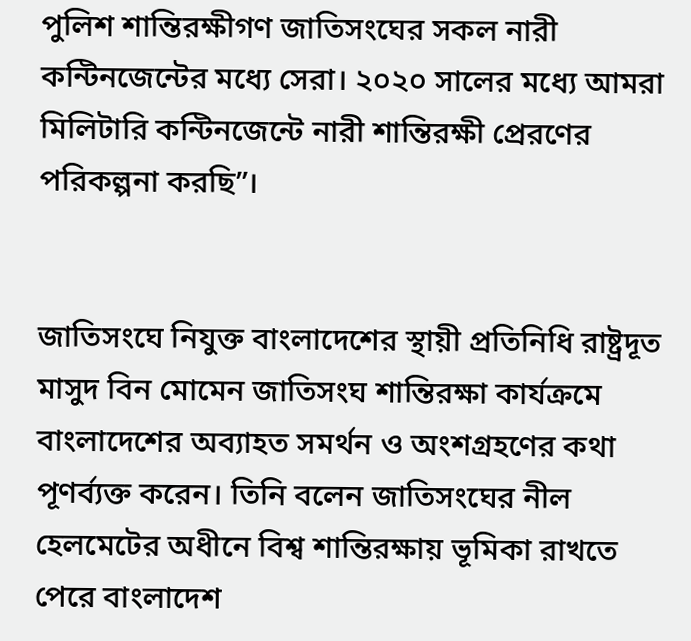পুলিশ শান্তিরক্ষীগণ জাতিসংঘের সকল নারী কন্টিনজেন্টের মধ্যে সেরা। ২০২০ সালের মধ্যে আমরা মিলিটারি কন্টিনজেন্টে নারী শান্তিরক্ষী প্রেরণের পরিকল্পনা করছি”।


জাতিসংঘে নিযুক্ত বাংলাদেশের স্থায়ী প্রতিনিধি রাষ্ট্রদূত মাসুদ বিন মোমেন জাতিসংঘ শান্তিরক্ষা কার্যক্রমে বাংলাদেশের অব্যাহত সমর্থন ও অংশগ্রহণের কথা পূণর্ব্যক্ত করেন। তিনি বলেন জাতিসংঘের নীল হেলমেটের অধীনে বিশ্ব শান্তিরক্ষায় ভূমিকা রাখতে পেরে বাংলাদেশ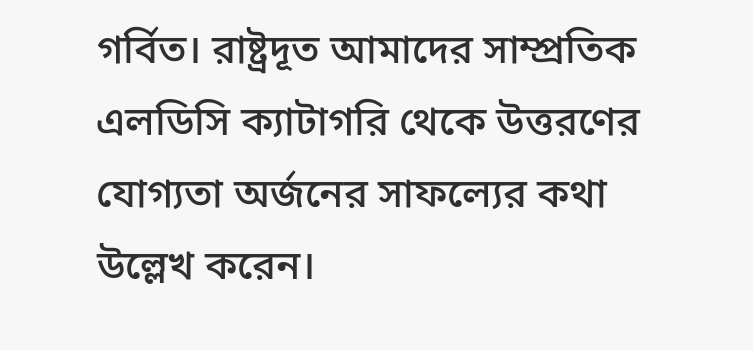গর্বিত। রাষ্ট্রদূত আমাদের সাম্প্রতিক এলডিসি ক্যাটাগরি থেকে উত্তরণের যোগ্যতা অর্জনের সাফল্যের কথা উল্লেখ করেন।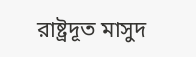রাষ্ট্রদূত মাসুদ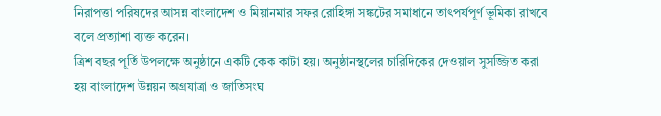নিরাপত্তা পরিষদের আসন্ন বাংলাদেশ ও মিয়ানমার সফর রোহিঙ্গা সঙ্কটের সমাধানে তাৎপর্যপূর্ণ ভূমিকা রাখবে বলে প্রত্যাশা ব্যক্ত করেন।
ত্রিশ বছর পূর্তি উপলক্ষে অনুষ্ঠানে একটি কেক কাটা হয়। অনুষ্ঠানস্থলের চারিদিকের দেওয়াল সুসজ্জিত করা হয় বাংলাদেশ উন্নয়ন অগ্রযাত্রা ও জাতিসংঘ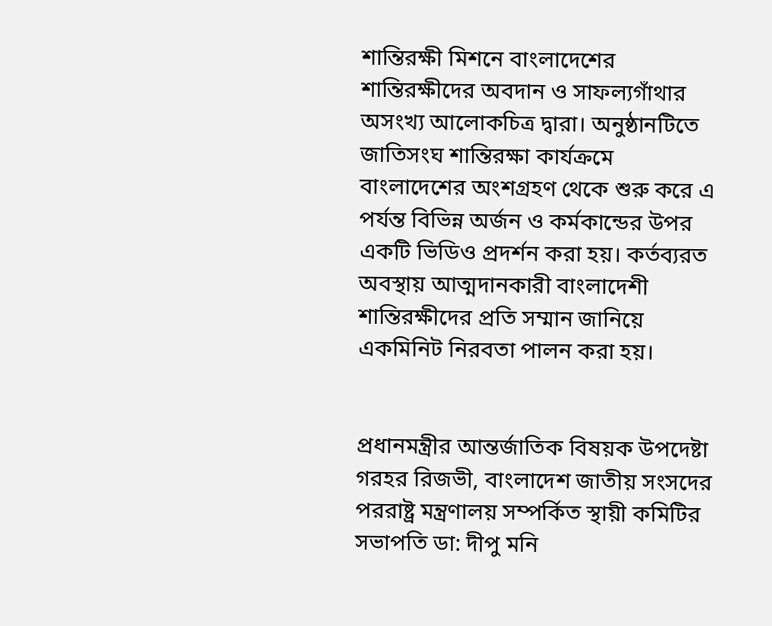শান্তিরক্ষী মিশনে বাংলাদেশের শান্তিরক্ষীদের অবদান ও সাফল্যগাঁথার অসংখ্য আলোকচিত্র দ্বারা। অনুষ্ঠানটিতে জাতিসংঘ শান্তিরক্ষা কার্যক্রমে বাংলাদেশের অংশগ্রহণ থেকে শুরু করে এ পর্যন্ত বিভিন্ন অর্জন ও কর্মকান্ডের উপর একটি ভিডিও প্রদর্শন করা হয়। কর্তব্যরত অবস্থায় আত্মদানকারী বাংলাদেশী শান্তিরক্ষীদের প্রতি সম্মান জানিয়ে একমিনিট নিরবতা পালন করা হয়।


প্রধানমন্ত্রীর আন্তর্জাতিক বিষয়ক উপদেষ্টা গরহর রিজভী, বাংলাদেশ জাতীয় সংসদের পররাষ্ট্র মন্ত্রণালয় সম্পর্কিত স্থায়ী কমিটির সভাপতি ডা: দীপু মনি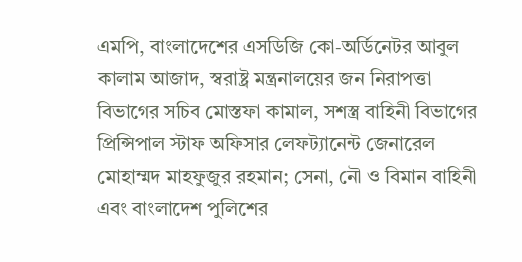এমপি, বাংলাদেশের এসডিজি কো-অর্ডিনেটর আবুল কালাম আজাদ, স্বরাষ্ট্র মন্ত্রনালয়ের জন নিরাপত্তা বিভাগের সচিব মোস্তফা কামাল, সশস্ত্র বাহিনী বিভাগের প্রিন্সিপাল স্টাফ অফিসার লেফট্যানেন্ট জেনারেল মোহাম্মদ মাহফুজুর রহমান; সেনা, নৌ ও বিমান বাহিনী এবং বাংলাদেশ পুলিশের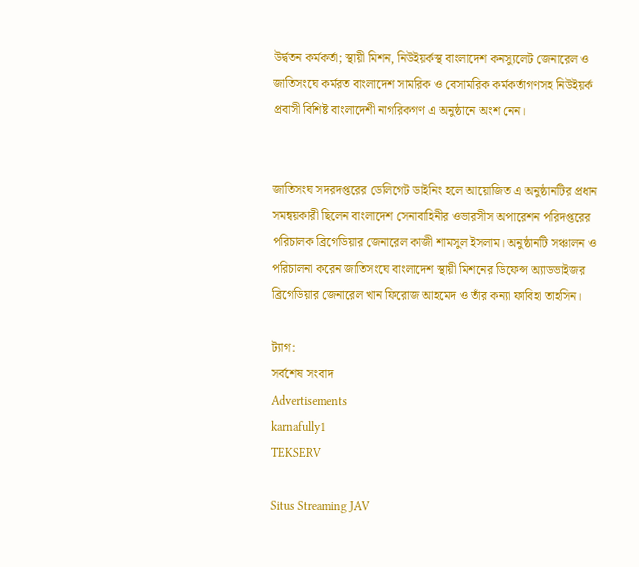উর্দ্বতন কর্মকর্তা; স্থায়ী মিশন, নিউইয়র্কস্থ বাংলাদেশ কনস্যুলেট জেনারেল ও জাতিসংঘে কর্মরত বাংলাদেশ সামরিক ও বেসামরিক কর্মকর্তাগণসহ নিউইয়র্ক প্রবাসী বিশিষ্ট বাংলাদেশী নাগরিকগণ এ অনুষ্ঠানে অংশ নেন।


জাতিসংঘ সদরদপ্তরের ডেলিগেট ডাইনিং হলে আয়োজিত এ অনুষ্ঠানটির প্রধান সমন্বয়কারী ছিলেন বাংলাদেশ সেনাবাহিনীর ওভারসীস অপারেশন পরিদপ্তরের পরিচালক ব্রিগেডিয়ার জেনারেল কাজী শামসুল ইসলাম। অনুষ্ঠানটি সঞ্চালন ও পরিচালনা করেন জাতিসংঘে বাংলাদেশ স্থায়ী মিশনের ডিফেন্স অ্যাডভাইজর ব্রিগেডিয়ার জেনারেল খান ফিরোজ আহমেদ ও তাঁর কন্যা ফাবিহা তাহসিন।

ট্যাগ:
সর্বশেষ সংবাদ
Advertisements
karnafully1
TEKSERV

Situs Streaming JAV